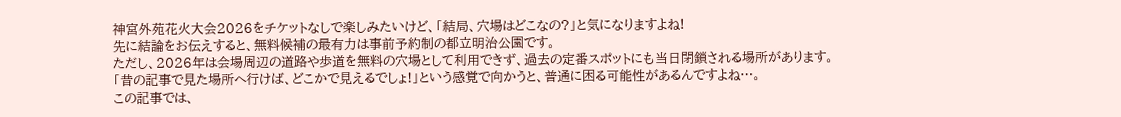神宮外苑花火大会2026をチケットなしで楽しみたいけど、「結局、穴場はどこなの?」と気になりますよね!
先に結論をお伝えすると、無料候補の最有力は事前予約制の都立明治公園です。
ただし、2026年は会場周辺の道路や歩道を無料の穴場として利用できず、過去の定番スポットにも当日閉鎖される場所があります。
「昔の記事で見た場所へ行けば、どこかで見えるでしょ!」という感覚で向かうと、普通に困る可能性があるんですよね…。
この記事では、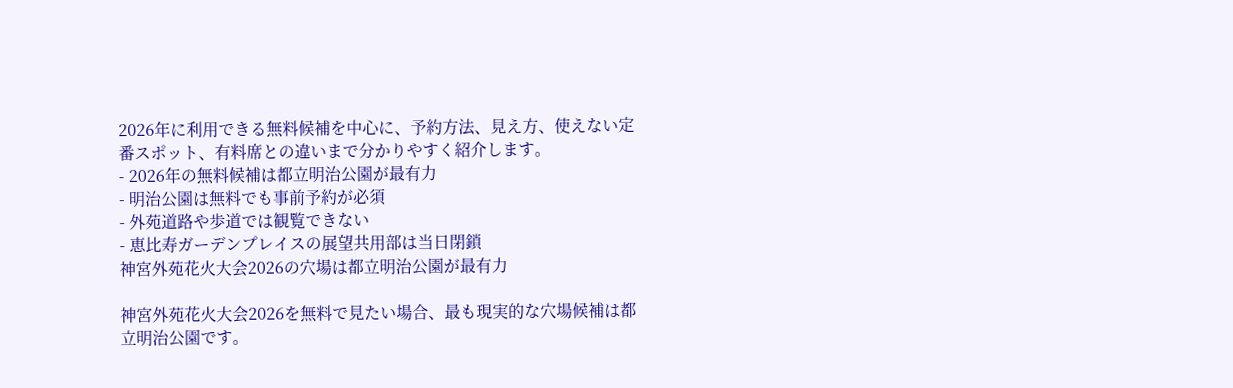2026年に利用できる無料候補を中心に、予約方法、見え方、使えない定番スポット、有料席との違いまで分かりやすく紹介します。
- 2026年の無料候補は都立明治公園が最有力
- 明治公園は無料でも事前予約が必須
- 外苑道路や歩道では観覧できない
- 恵比寿ガーデンプレイスの展望共用部は当日閉鎖
神宮外苑花火大会2026の穴場は都立明治公園が最有力

神宮外苑花火大会2026を無料で見たい場合、最も現実的な穴場候補は都立明治公園です。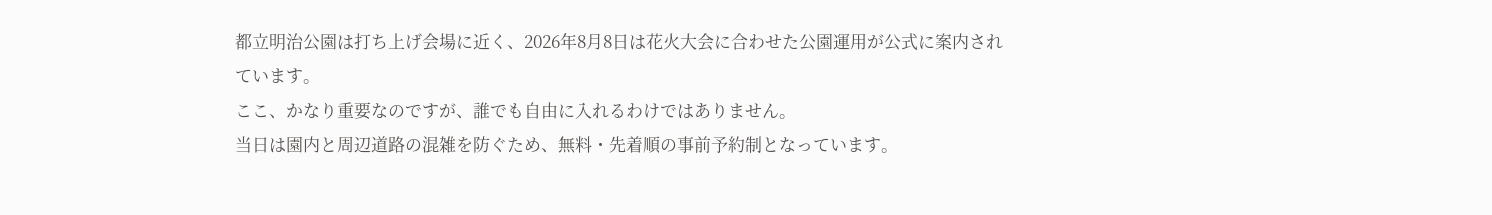都立明治公園は打ち上げ会場に近く、2026年8月8日は花火大会に合わせた公園運用が公式に案内されています。
ここ、かなり重要なのですが、誰でも自由に入れるわけではありません。
当日は園内と周辺道路の混雑を防ぐため、無料・先着順の事前予約制となっています。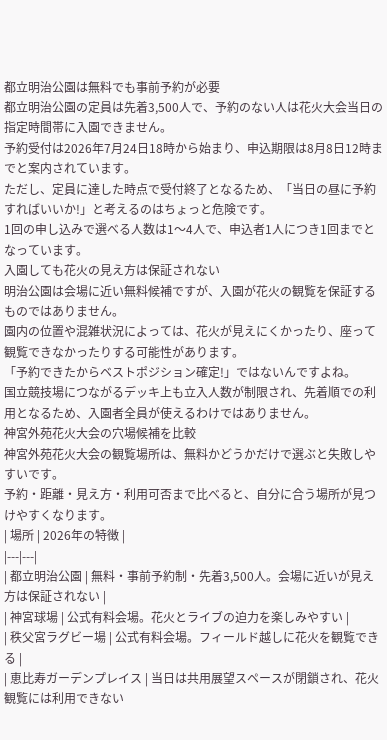都立明治公園は無料でも事前予約が必要
都立明治公園の定員は先着3,500人で、予約のない人は花火大会当日の指定時間帯に入園できません。
予約受付は2026年7月24日18時から始まり、申込期限は8月8日12時までと案内されています。
ただし、定員に達した時点で受付終了となるため、「当日の昼に予約すればいいか!」と考えるのはちょっと危険です。
1回の申し込みで選べる人数は1〜4人で、申込者1人につき1回までとなっています。
入園しても花火の見え方は保証されない
明治公園は会場に近い無料候補ですが、入園が花火の観覧を保証するものではありません。
園内の位置や混雑状況によっては、花火が見えにくかったり、座って観覧できなかったりする可能性があります。
「予約できたからベストポジション確定!」ではないんですよね。
国立競技場につながるデッキ上も立入人数が制限され、先着順での利用となるため、入園者全員が使えるわけではありません。
神宮外苑花火大会の穴場候補を比較
神宮外苑花火大会の観覧場所は、無料かどうかだけで選ぶと失敗しやすいです。
予約・距離・見え方・利用可否まで比べると、自分に合う場所が見つけやすくなります。
| 場所 | 2026年の特徴 |
|---|---|
| 都立明治公園 | 無料・事前予約制・先着3,500人。会場に近いが見え方は保証されない |
| 神宮球場 | 公式有料会場。花火とライブの迫力を楽しみやすい |
| 秩父宮ラグビー場 | 公式有料会場。フィールド越しに花火を観覧できる |
| 恵比寿ガーデンプレイス | 当日は共用展望スペースが閉鎖され、花火観覧には利用できない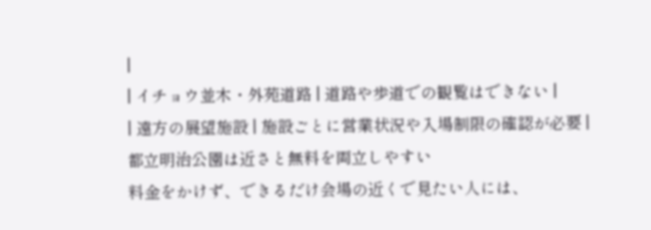|
| イチョウ並木・外苑道路 | 道路や歩道での観覧はできない |
| 遠方の展望施設 | 施設ごとに営業状況や入場制限の確認が必要 |
都立明治公園は近さと無料を両立しやすい
料金をかけず、できるだけ会場の近くで見たい人には、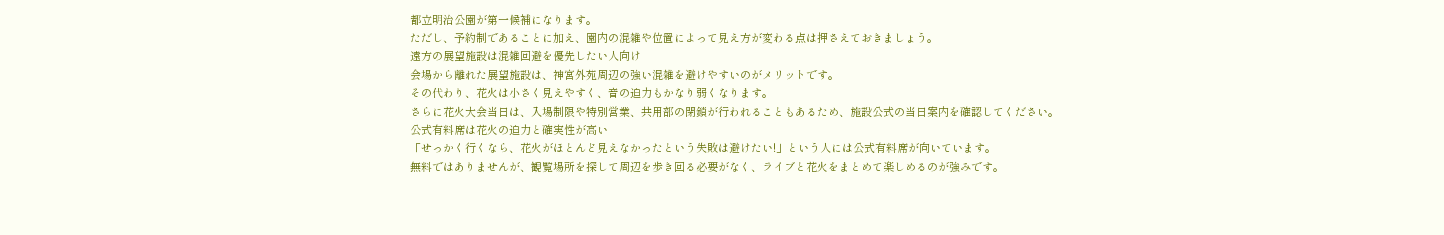都立明治公園が第一候補になります。
ただし、予約制であることに加え、園内の混雑や位置によって見え方が変わる点は押さえておきましょう。
遠方の展望施設は混雑回避を優先したい人向け
会場から離れた展望施設は、神宮外苑周辺の強い混雑を避けやすいのがメリットです。
その代わり、花火は小さく見えやすく、音の迫力もかなり弱くなります。
さらに花火大会当日は、入場制限や特別営業、共用部の閉鎖が行われることもあるため、施設公式の当日案内を確認してください。
公式有料席は花火の迫力と確実性が高い
「せっかく行くなら、花火がほとんど見えなかったという失敗は避けたい!」という人には公式有料席が向いています。
無料ではありませんが、観覧場所を探して周辺を歩き回る必要がなく、ライブと花火をまとめて楽しめるのが強みです。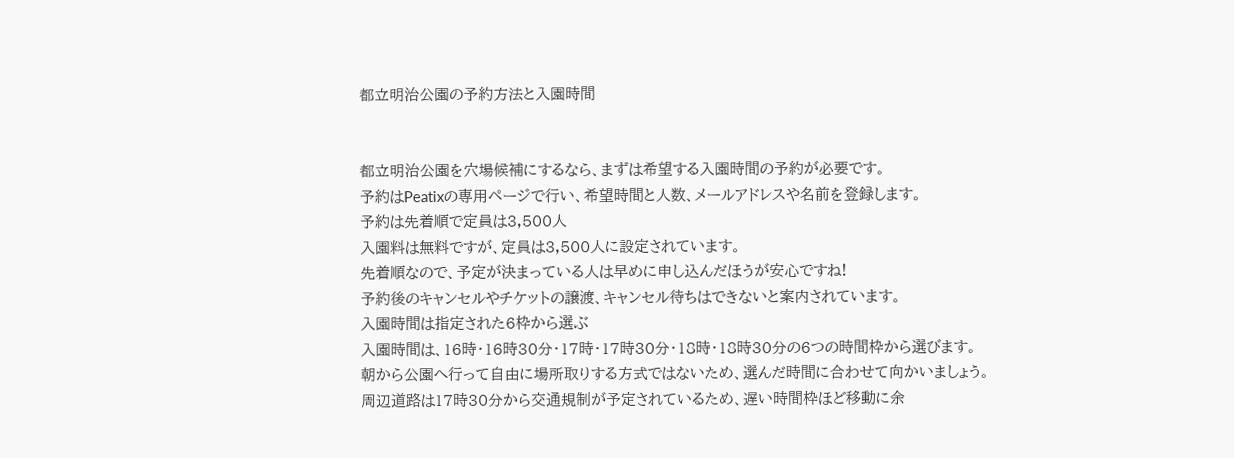都立明治公園の予約方法と入園時間


都立明治公園を穴場候補にするなら、まずは希望する入園時間の予約が必要です。
予約はPeatixの専用ページで行い、希望時間と人数、メールアドレスや名前を登録します。
予約は先着順で定員は3,500人
入園料は無料ですが、定員は3,500人に設定されています。
先着順なので、予定が決まっている人は早めに申し込んだほうが安心ですね!
予約後のキャンセルやチケットの譲渡、キャンセル待ちはできないと案内されています。
入園時間は指定された6枠から選ぶ
入園時間は、16時・16時30分・17時・17時30分・18時・18時30分の6つの時間枠から選びます。
朝から公園へ行って自由に場所取りする方式ではないため、選んだ時間に合わせて向かいましょう。
周辺道路は17時30分から交通規制が予定されているため、遅い時間枠ほど移動に余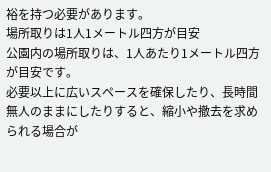裕を持つ必要があります。
場所取りは1人1メートル四方が目安
公園内の場所取りは、1人あたり1メートル四方が目安です。
必要以上に広いスペースを確保したり、長時間無人のままにしたりすると、縮小や撤去を求められる場合が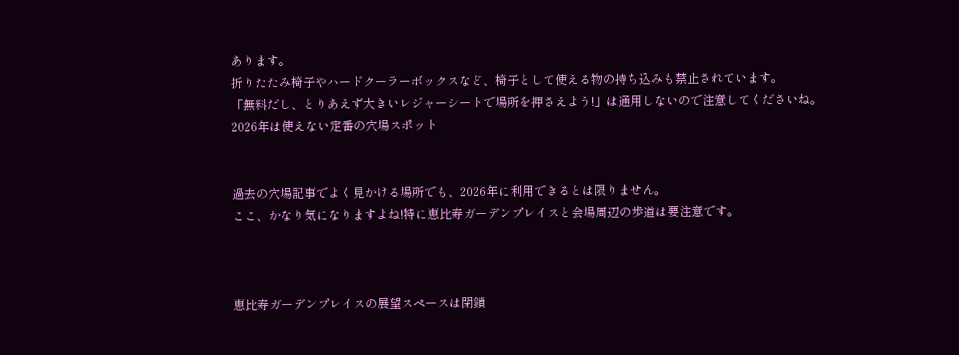あります。
折りたたみ椅子やハードクーラーボックスなど、椅子として使える物の持ち込みも禁止されています。
「無料だし、とりあえず大きいレジャーシートで場所を押さえよう!」は通用しないので注意してくださいね。
2026年は使えない定番の穴場スポット


過去の穴場記事でよく見かける場所でも、2026年に利用できるとは限りません。
ここ、かなり気になりますよね!特に恵比寿ガーデンプレイスと会場周辺の歩道は要注意です。



恵比寿ガーデンプレイスの展望スペースは閉鎖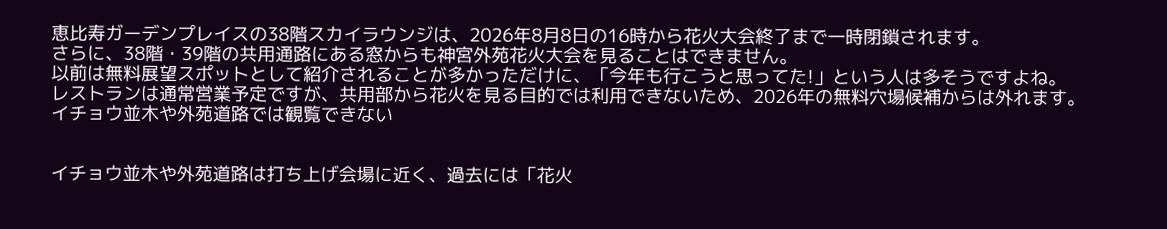恵比寿ガーデンプレイスの38階スカイラウンジは、2026年8月8日の16時から花火大会終了まで一時閉鎖されます。
さらに、38階・39階の共用通路にある窓からも神宮外苑花火大会を見ることはできません。
以前は無料展望スポットとして紹介されることが多かっただけに、「今年も行こうと思ってた!」という人は多そうですよね。
レストランは通常営業予定ですが、共用部から花火を見る目的では利用できないため、2026年の無料穴場候補からは外れます。
イチョウ並木や外苑道路では観覧できない


イチョウ並木や外苑道路は打ち上げ会場に近く、過去には「花火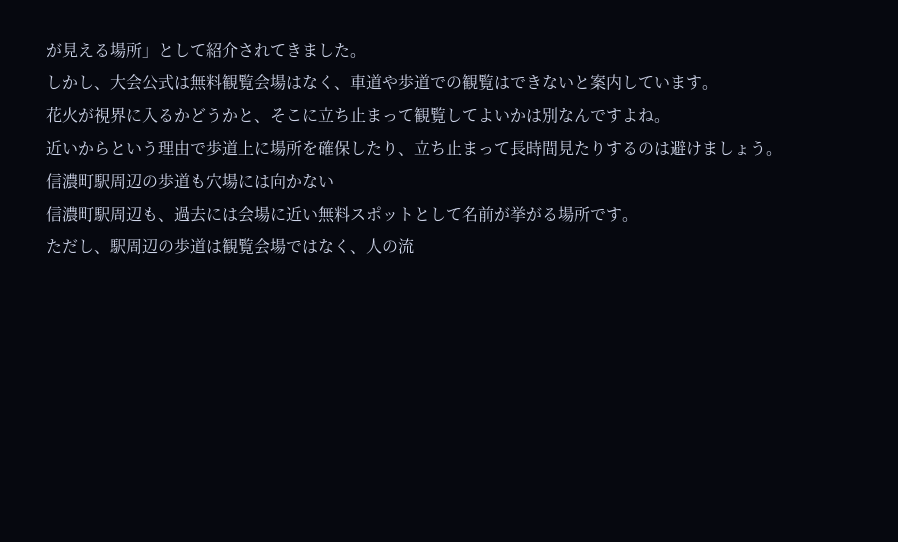が見える場所」として紹介されてきました。
しかし、大会公式は無料観覧会場はなく、車道や歩道での観覧はできないと案内しています。
花火が視界に入るかどうかと、そこに立ち止まって観覧してよいかは別なんですよね。
近いからという理由で歩道上に場所を確保したり、立ち止まって長時間見たりするのは避けましょう。
信濃町駅周辺の歩道も穴場には向かない
信濃町駅周辺も、過去には会場に近い無料スポットとして名前が挙がる場所です。
ただし、駅周辺の歩道は観覧会場ではなく、人の流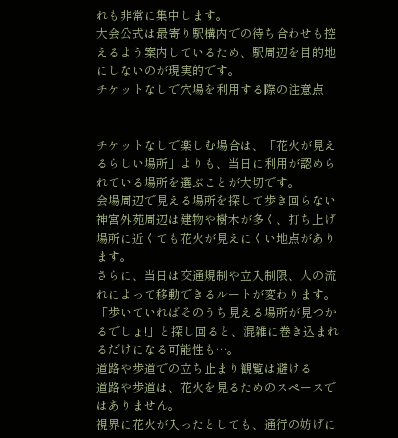れも非常に集中します。
大会公式は最寄り駅構内での待ち合わせも控えるよう案内しているため、駅周辺を目的地にしないのが現実的です。
チケットなしで穴場を利用する際の注意点


チケットなしで楽しむ場合は、「花火が見えるらしい場所」よりも、当日に利用が認められている場所を選ぶことが大切です。
会場周辺で見える場所を探して歩き回らない
神宮外苑周辺は建物や樹木が多く、打ち上げ場所に近くても花火が見えにくい地点があります。
さらに、当日は交通規制や立入制限、人の流れによって移動できるルートが変わります。
「歩いていればそのうち見える場所が見つかるでしょ!」と探し回ると、混雑に巻き込まれるだけになる可能性も…。
道路や歩道での立ち止まり観覧は避ける
道路や歩道は、花火を見るためのスペースではありません。
視界に花火が入ったとしても、通行の妨げに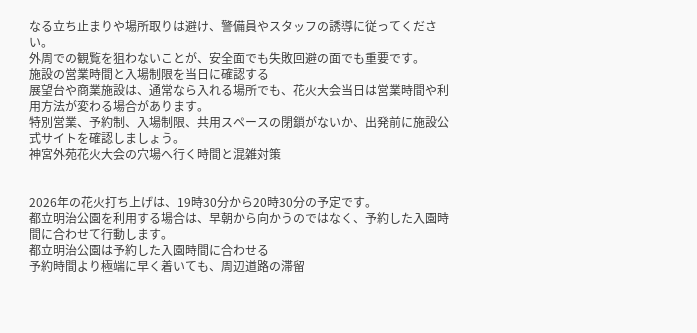なる立ち止まりや場所取りは避け、警備員やスタッフの誘導に従ってください。
外周での観覧を狙わないことが、安全面でも失敗回避の面でも重要です。
施設の営業時間と入場制限を当日に確認する
展望台や商業施設は、通常なら入れる場所でも、花火大会当日は営業時間や利用方法が変わる場合があります。
特別営業、予約制、入場制限、共用スペースの閉鎖がないか、出発前に施設公式サイトを確認しましょう。
神宮外苑花火大会の穴場へ行く時間と混雑対策


2026年の花火打ち上げは、19時30分から20時30分の予定です。
都立明治公園を利用する場合は、早朝から向かうのではなく、予約した入園時間に合わせて行動します。
都立明治公園は予約した入園時間に合わせる
予約時間より極端に早く着いても、周辺道路の滞留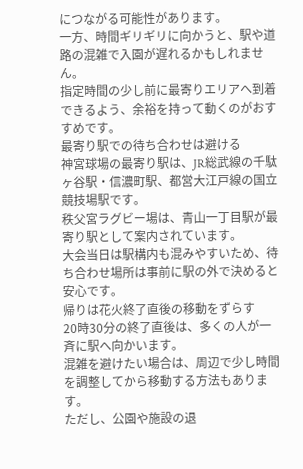につながる可能性があります。
一方、時間ギリギリに向かうと、駅や道路の混雑で入園が遅れるかもしれません。
指定時間の少し前に最寄りエリアへ到着できるよう、余裕を持って動くのがおすすめです。
最寄り駅での待ち合わせは避ける
神宮球場の最寄り駅は、JR総武線の千駄ヶ谷駅・信濃町駅、都営大江戸線の国立競技場駅です。
秩父宮ラグビー場は、青山一丁目駅が最寄り駅として案内されています。
大会当日は駅構内も混みやすいため、待ち合わせ場所は事前に駅の外で決めると安心です。
帰りは花火終了直後の移動をずらす
20時30分の終了直後は、多くの人が一斉に駅へ向かいます。
混雑を避けたい場合は、周辺で少し時間を調整してから移動する方法もあります。
ただし、公園や施設の退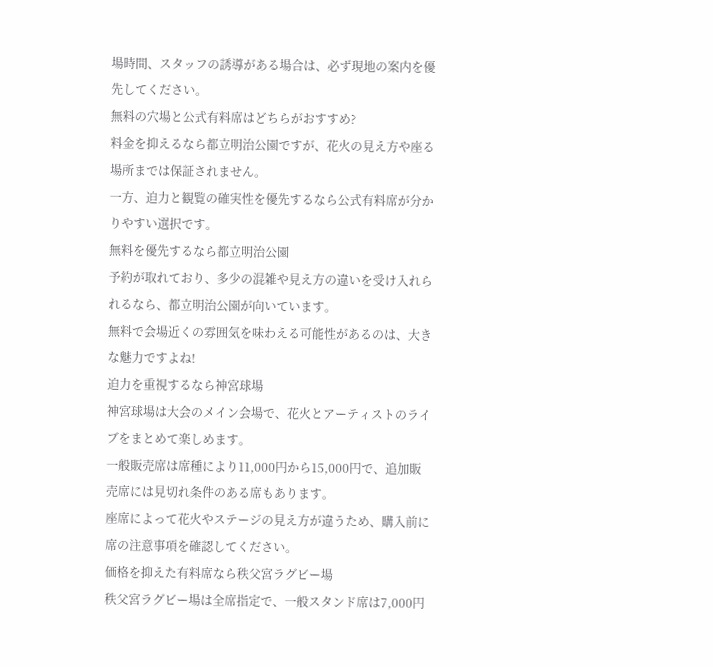場時間、スタッフの誘導がある場合は、必ず現地の案内を優先してください。
無料の穴場と公式有料席はどちらがおすすめ?
料金を抑えるなら都立明治公園ですが、花火の見え方や座る場所までは保証されません。
一方、迫力と観覧の確実性を優先するなら公式有料席が分かりやすい選択です。
無料を優先するなら都立明治公園
予約が取れており、多少の混雑や見え方の違いを受け入れられるなら、都立明治公園が向いています。
無料で会場近くの雰囲気を味わえる可能性があるのは、大きな魅力ですよね!
迫力を重視するなら神宮球場
神宮球場は大会のメイン会場で、花火とアーティストのライブをまとめて楽しめます。
一般販売席は席種により11,000円から15,000円で、追加販売席には見切れ条件のある席もあります。
座席によって花火やステージの見え方が違うため、購入前に席の注意事項を確認してください。
価格を抑えた有料席なら秩父宮ラグビー場
秩父宮ラグビー場は全席指定で、一般スタンド席は7,000円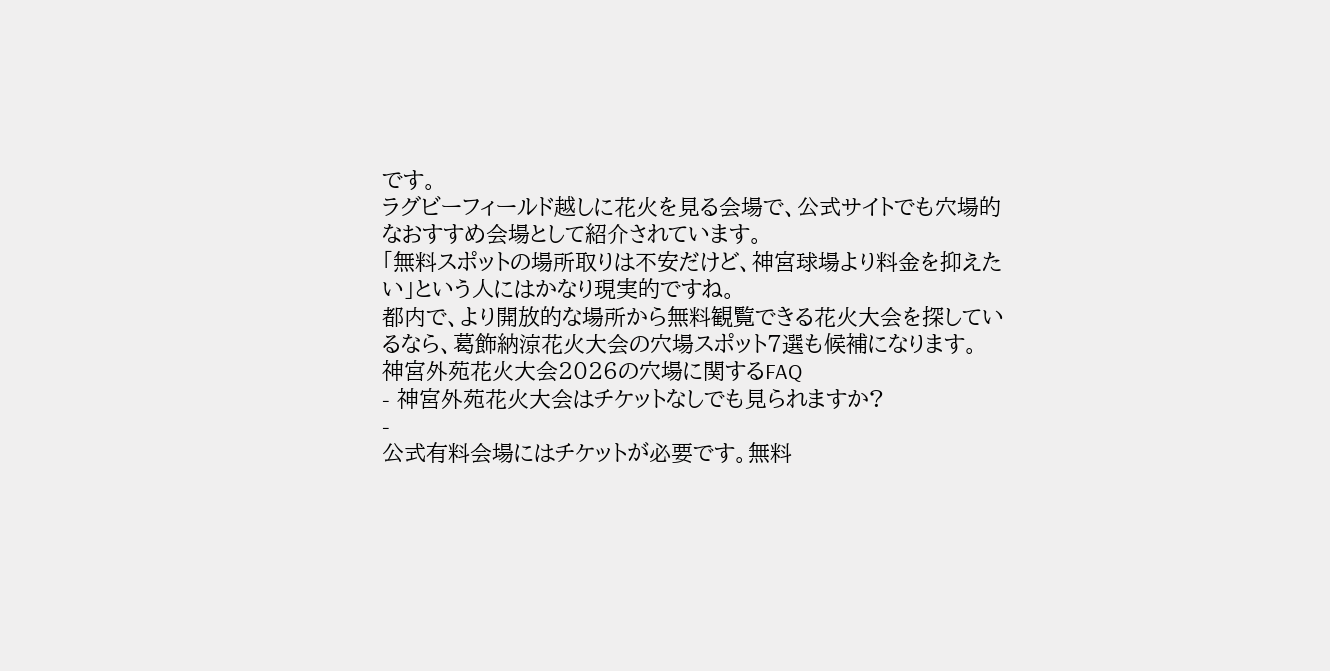です。
ラグビーフィールド越しに花火を見る会場で、公式サイトでも穴場的なおすすめ会場として紹介されています。
「無料スポットの場所取りは不安だけど、神宮球場より料金を抑えたい」という人にはかなり現実的ですね。
都内で、より開放的な場所から無料観覧できる花火大会を探しているなら、葛飾納涼花火大会の穴場スポット7選も候補になります。
神宮外苑花火大会2026の穴場に関するFAQ
- 神宮外苑花火大会はチケットなしでも見られますか?
-
公式有料会場にはチケットが必要です。無料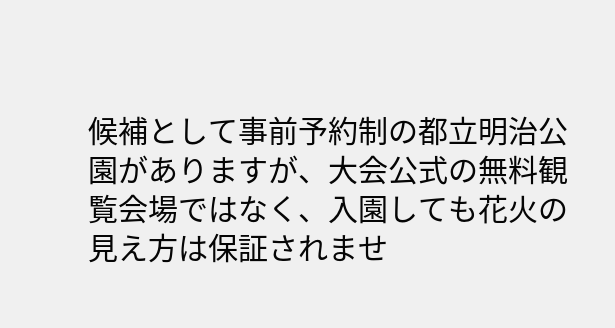候補として事前予約制の都立明治公園がありますが、大会公式の無料観覧会場ではなく、入園しても花火の見え方は保証されませ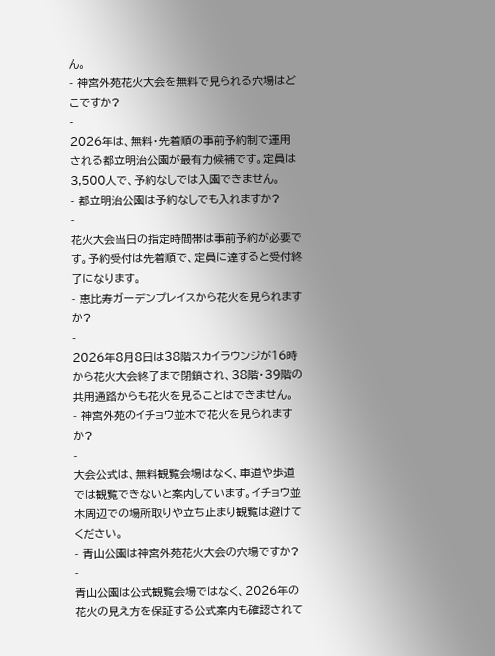ん。
- 神宮外苑花火大会を無料で見られる穴場はどこですか?
-
2026年は、無料・先着順の事前予約制で運用される都立明治公園が最有力候補です。定員は3,500人で、予約なしでは入園できません。
- 都立明治公園は予約なしでも入れますか?
-
花火大会当日の指定時間帯は事前予約が必要です。予約受付は先着順で、定員に達すると受付終了になります。
- 恵比寿ガーデンプレイスから花火を見られますか?
-
2026年8月8日は38階スカイラウンジが16時から花火大会終了まで閉鎖され、38階・39階の共用通路からも花火を見ることはできません。
- 神宮外苑のイチョウ並木で花火を見られますか?
-
大会公式は、無料観覧会場はなく、車道や歩道では観覧できないと案内しています。イチョウ並木周辺での場所取りや立ち止まり観覧は避けてください。
- 青山公園は神宮外苑花火大会の穴場ですか?
-
青山公園は公式観覧会場ではなく、2026年の花火の見え方を保証する公式案内も確認されて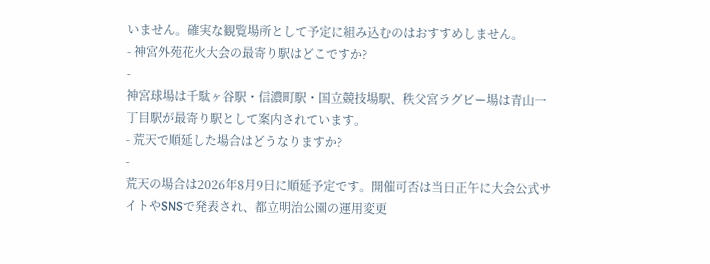いません。確実な観覧場所として予定に組み込むのはおすすめしません。
- 神宮外苑花火大会の最寄り駅はどこですか?
-
神宮球場は千駄ヶ谷駅・信濃町駅・国立競技場駅、秩父宮ラグビー場は青山一丁目駅が最寄り駅として案内されています。
- 荒天で順延した場合はどうなりますか?
-
荒天の場合は2026年8月9日に順延予定です。開催可否は当日正午に大会公式サイトやSNSで発表され、都立明治公園の運用変更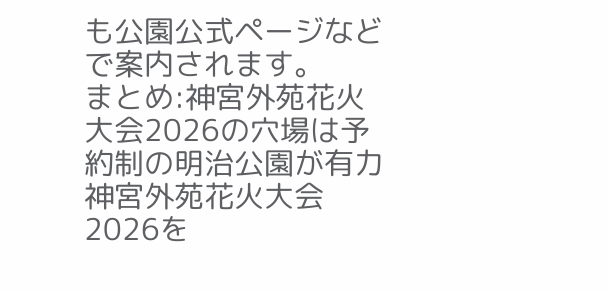も公園公式ページなどで案内されます。
まとめ:神宮外苑花火大会2026の穴場は予約制の明治公園が有力
神宮外苑花火大会2026を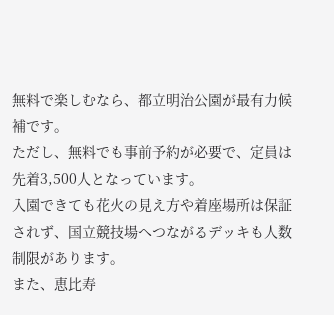無料で楽しむなら、都立明治公園が最有力候補です。
ただし、無料でも事前予約が必要で、定員は先着3,500人となっています。
入園できても花火の見え方や着座場所は保証されず、国立競技場へつながるデッキも人数制限があります。
また、恵比寿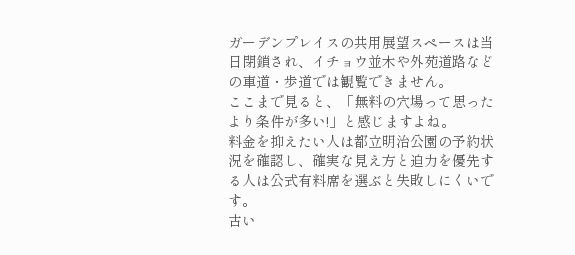ガーデンプレイスの共用展望スペースは当日閉鎖され、イチョウ並木や外苑道路などの車道・歩道では観覧できません。
ここまで見ると、「無料の穴場って思ったより条件が多い!」と感じますよね。
料金を抑えたい人は都立明治公園の予約状況を確認し、確実な見え方と迫力を優先する人は公式有料席を選ぶと失敗しにくいです。
古い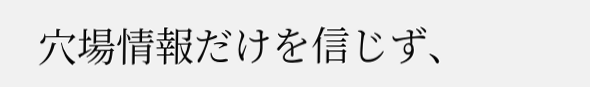穴場情報だけを信じず、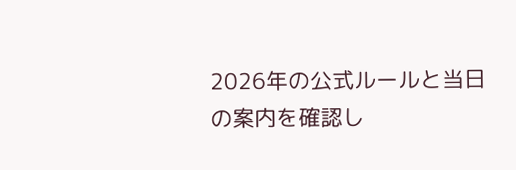2026年の公式ルールと当日の案内を確認し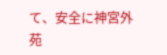て、安全に神宮外苑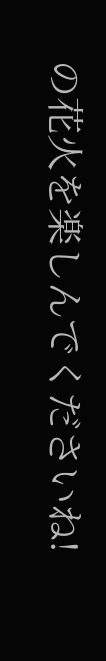の花火を楽しんでくださいね!